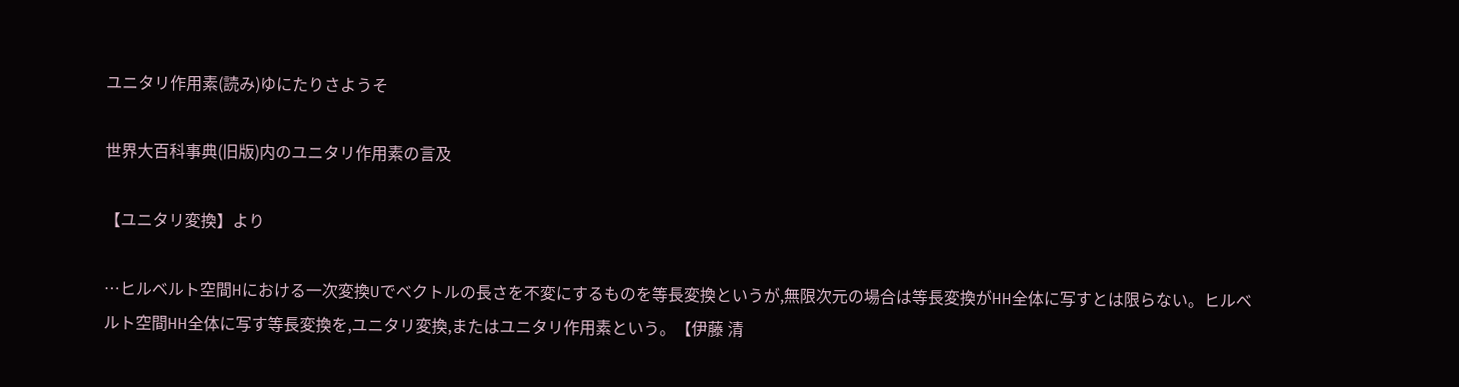ユニタリ作用素(読み)ゆにたりさようそ

世界大百科事典(旧版)内のユニタリ作用素の言及

【ユニタリ変換】より

…ヒルベルト空間Hにおける一次変換Uでベクトルの長さを不変にするものを等長変換というが,無限次元の場合は等長変換がHH全体に写すとは限らない。ヒルベルト空間HH全体に写す等長変換を,ユニタリ変換,またはユニタリ作用素という。【伊藤 清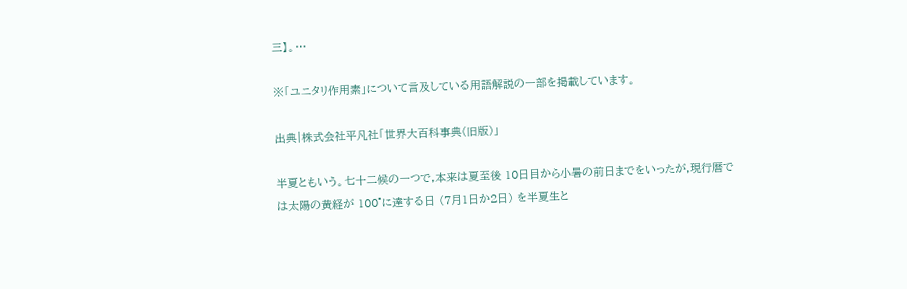三】。…

※「ユニタリ作用素」について言及している用語解説の一部を掲載しています。

出典|株式会社平凡社「世界大百科事典(旧版)」

半夏ともいう。七十二候の一つで,本来は夏至後 10日目から小暑の前日までをいったが,現行暦では太陽の黄経が 100°に達する日 (7月1日か2日) を半夏生と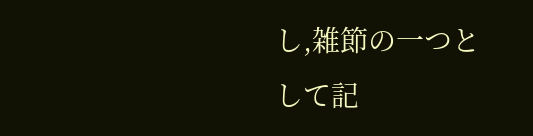し,雑節の一つとして記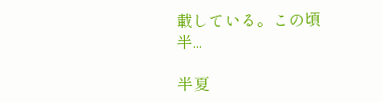載している。この頃半...

半夏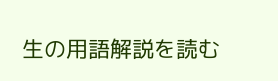生の用語解説を読む